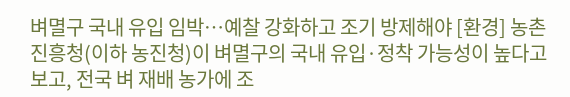벼멸구 국내 유입 임박…예찰 강화하고 조기 방제해야 [환경] 농촌진흥청(이하 농진청)이 벼멸구의 국내 유입·정착 가능성이 높다고 보고, 전국 벼 재배 농가에 조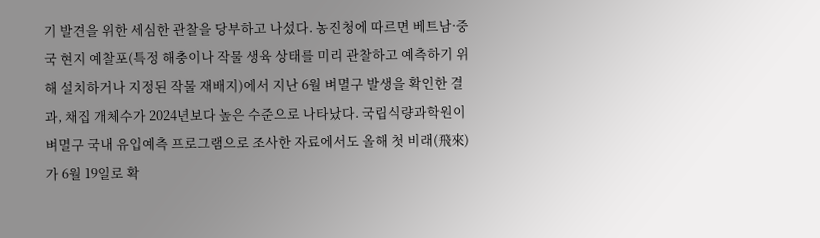기 발견을 위한 세심한 관찰을 당부하고 나섰다. 농진청에 따르면 베트남·중국 현지 예찰포(특정 해충이나 작물 생육 상태를 미리 관찰하고 예측하기 위해 설치하거나 지정된 작물 재배지)에서 지난 6월 벼멸구 발생을 확인한 결과, 채집 개체수가 2024년보다 높은 수준으로 나타났다. 국립식량과학원이 벼멸구 국내 유입예측 프로그램으로 조사한 자료에서도 올해 첫 비래(飛來)가 6월 19일로 확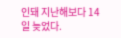인돼 지난해보다 14일 늦었다.